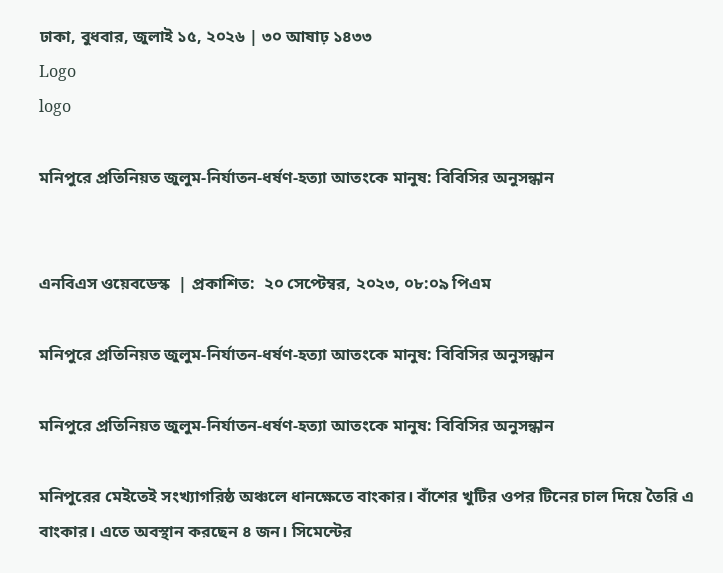ঢাকা, বুধবার, জুলাই ১৫, ২০২৬ | ৩০ আষাঢ় ১৪৩৩
Logo
logo

মনিপুরে প্রতিনিয়ত জুলুম-নির্যাতন-ধর্ষণ-হত্যা আতংকে মানুষ: বিবিসির অনুসন্ধান


এনবিএস ওয়েবডেস্ক  | প্রকাশিত:  ২০ সেপ্টেম্বর, ২০২৩, ০৮:০৯ পিএম

মনিপুরে প্রতিনিয়ত জুলুম-নির্যাতন-ধর্ষণ-হত্যা আতংকে মানুষ: বিবিসির অনুসন্ধান

মনিপুরে প্রতিনিয়ত জুলুম-নির্যাতন-ধর্ষণ-হত্যা আতংকে মানুষ: বিবিসির অনুসন্ধান

মনিপুরের মেইতেই সংখ্যাগরিষ্ঠ অঞ্চলে ধানক্ষেতে বাংকার। বাঁশের খুটির ওপর টিনের চাল দিয়ে তৈরি এ বাংকার। এতে অবস্থান করছেন ৪ জন। সিমেন্টের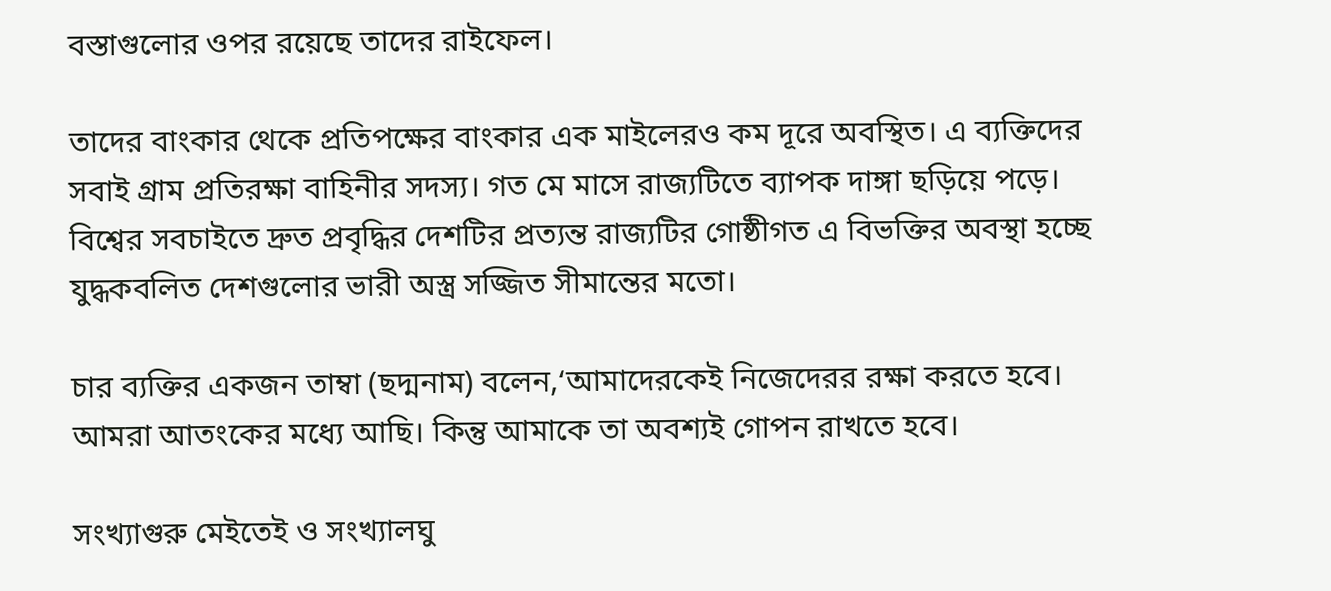বস্তাগুলোর ওপর রয়েছে তাদের রাইফেল।

তাদের বাংকার থেকে প্রতিপক্ষের বাংকার এক মাইলেরও কম দূরে অবস্থিত। এ ব্যক্তিদের সবাই গ্রাম প্রতিরক্ষা বাহিনীর সদস্য। গত মে মাসে রাজ্যটিতে ব্যাপক দাঙ্গা ছড়িয়ে পড়ে। বিশ্বের সবচাইতে দ্রুত প্রবৃদ্ধির দেশটির প্রত্যন্ত রাজ্যটির গোষ্ঠীগত এ বিভক্তির অবস্থা হচ্ছে যুদ্ধকবলিত দেশগুলোর ভারী অস্ত্র সজ্জিত সীমান্তের মতো।

চার ব্যক্তির একজন তাম্বা (ছদ্মনাম) বলেন,‘আমাদেরকেই নিজেদেরর রক্ষা করতে হবে। আমরা আতংকের মধ্যে আছি। কিন্তু আমাকে তা অবশ্যই গোপন রাখতে হবে।

সংখ্যাগুরু মেইতেই ও সংখ্যালঘু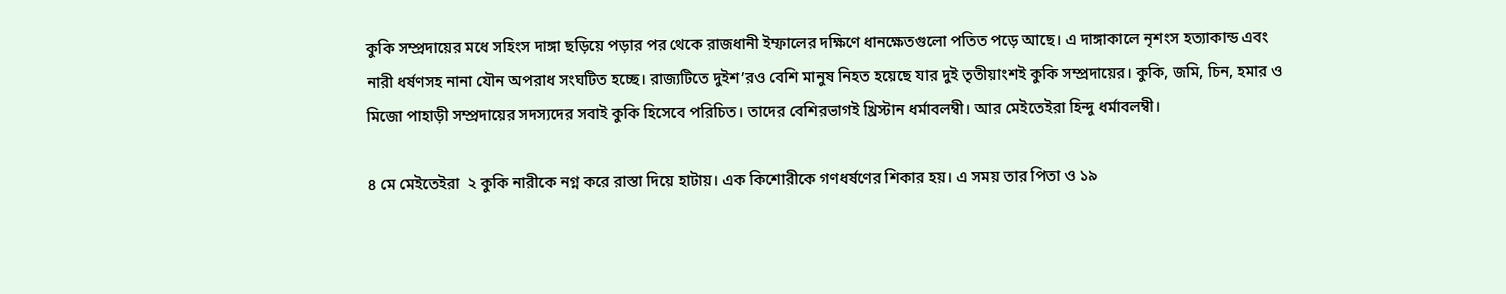কুকি সম্প্রদায়ের মধে সহিংস দাঙ্গা ছড়িয়ে পড়ার পর থেকে রাজধানী ইম্ফালের দক্ষিণে ধানক্ষেতগুলো পতিত পড়ে আছে। এ দাঙ্গাকালে নৃশংস হত্যাকান্ড এবং নারী ধর্ষণসহ নানা যৌন অপরাধ সংঘটিত হচ্ছে। রাজ্যটিতে দুইশ’রও বেশি মানুষ নিহত হয়েছে যার দুই তৃতীয়াংশই কুকি সম্প্রদায়ের। কুকি, জমি, চিন, হমার ও মিজো পাহাড়ী সম্প্রদায়ের সদস্যদের সবাই কুকি হিসেবে পরিচিত। তাদের বেশিরভাগই খ্রিস্টান ধর্মাবলম্বী। আর মেইতেইরা হিন্দু ধর্মাবলম্বী।

৪ মে মেইতেইরা  ২ কুকি নারীকে নগ্ন করে রাস্তা দিয়ে হাটায়। এক কিশোরীকে গণধর্ষণের শিকার হয়। এ সময় তার পিতা ও ১৯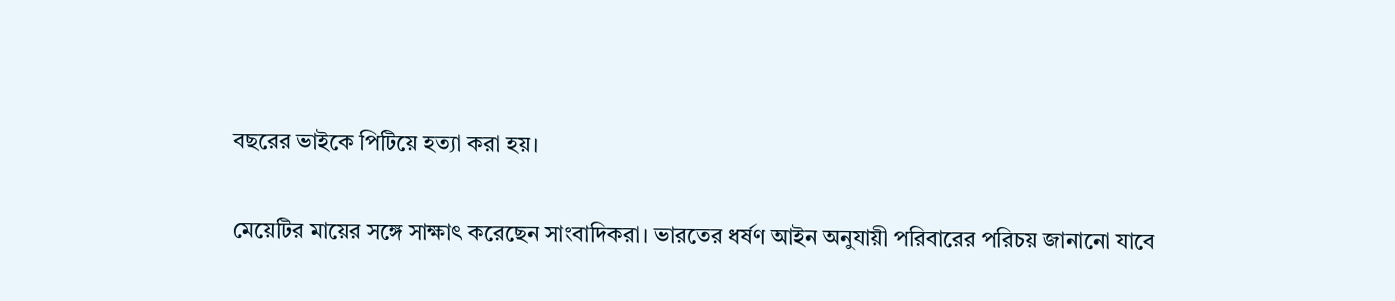বছরের ভাইকে পিটিয়ে হত্যা করা হয়।

মেয়েটির মায়ের সঙ্গে সাক্ষাৎ করেছেন সাংবাদিকরা। ভারতের ধর্ষণ আইন অনুযায়ী পরিবারের পরিচয় জানানো যাবে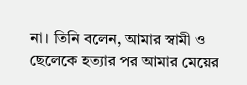না। তিনি বলেন, আমার স্বামী ও ছেলেকে হত্যার পর আমার মেয়ের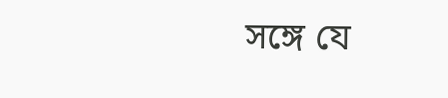সঙ্গে যে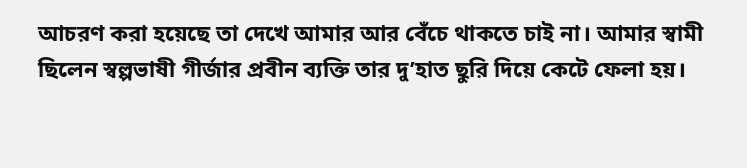আচরণ করা হয়েছে তা দেখে আমার আর বেঁচে থাকতে চাই না। আমার স্বামী ছিলেন স্বল্পভাষী গীর্জার প্রবীন ব্যক্তি তার দু’হাত ছুরি দিয়ে কেটে ফেলা হয়।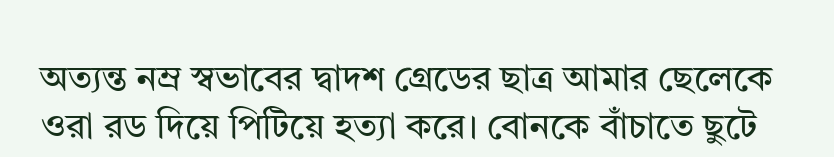অত্যন্ত নম্র স্বভাবের দ্বাদশ গ্রেডের ছাত্র আমার ছেলেকে ওরা রড দিয়ে পিটিয়ে হত্যা করে। বোনকে বাঁচাতে ছুটে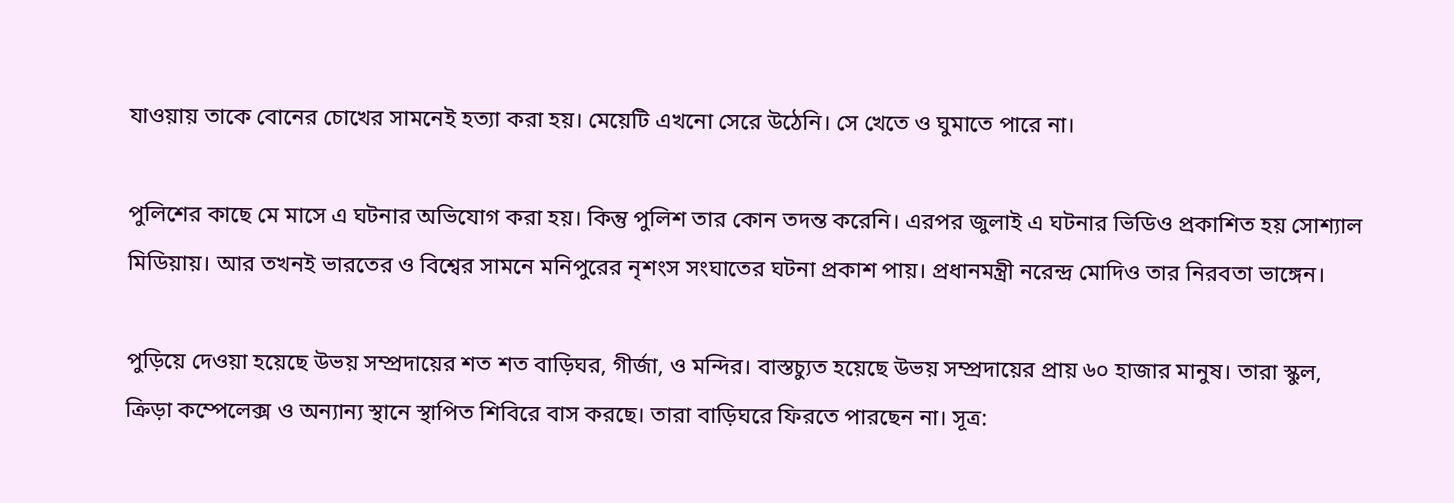যাওয়ায় তাকে বোনের চোখের সামনেই হত্যা করা হয়। মেয়েটি এখনো সেরে উঠেনি। সে খেতে ও ঘুমাতে পারে না।

পুলিশের কাছে মে মাসে এ ঘটনার অভিযোগ করা হয়। কিন্তু পুলিশ তার কোন তদন্ত করেনি। এরপর জুলাই এ ঘটনার ভিডিও প্রকাশিত হয় সোশ্যাল মিডিয়ায়। আর তখনই ভারতের ও বিশ্বের সামনে মনিপুরের নৃশংস সংঘাতের ঘটনা প্রকাশ পায়। প্রধানমন্ত্রী নরেন্দ্র মোদিও তার নিরবতা ভাঙ্গেন।

পুড়িয়ে দেওয়া হয়েছে উভয় সম্প্রদায়ের শত শত বাড়িঘর, গীর্জা, ও মন্দির। বাস্তচ্যুত হয়েছে উভয় সম্প্রদায়ের প্রায় ৬০ হাজার মানুষ। তারা স্কুল, ক্রিড়া কম্পেলেক্স ও অন্যান্য স্থানে স্থাপিত শিবিরে বাস করছে। তারা বাড়িঘরে ফিরতে পারছেন না। সূত্র: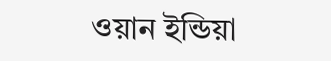ওয়ান ইন্ডিয়া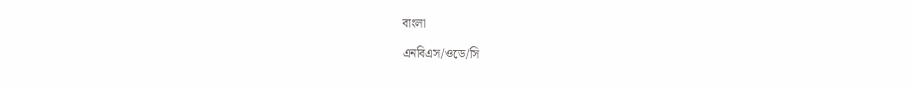বাংলা

এনবিএস/ওডে/সি